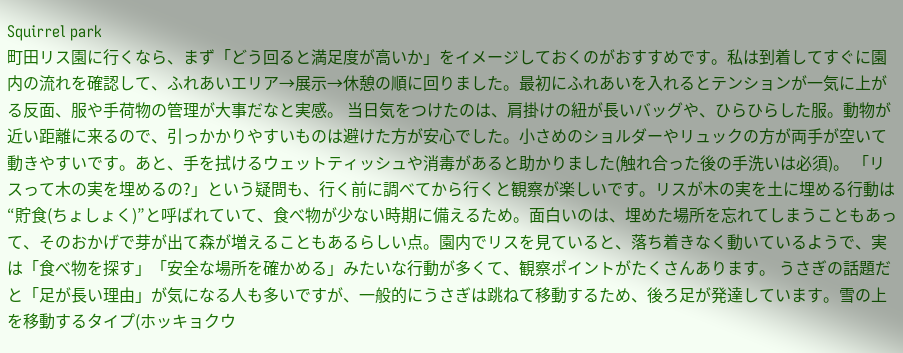Squirrel park
町田リス園に行くなら、まず「どう回ると満足度が高いか」をイメージしておくのがおすすめです。私は到着してすぐに園内の流れを確認して、ふれあいエリア→展示→休憩の順に回りました。最初にふれあいを入れるとテンションが一気に上がる反面、服や手荷物の管理が大事だなと実感。 当日気をつけたのは、肩掛けの紐が長いバッグや、ひらひらした服。動物が近い距離に来るので、引っかかりやすいものは避けた方が安心でした。小さめのショルダーやリュックの方が両手が空いて動きやすいです。あと、手を拭けるウェットティッシュや消毒があると助かりました(触れ合った後の手洗いは必須)。 「リスって木の実を埋めるの?」という疑問も、行く前に調べてから行くと観察が楽しいです。リスが木の実を土に埋める行動は“貯食(ちょしょく)”と呼ばれていて、食べ物が少ない時期に備えるため。面白いのは、埋めた場所を忘れてしまうこともあって、そのおかげで芽が出て森が増えることもあるらしい点。園内でリスを見ていると、落ち着きなく動いているようで、実は「食べ物を探す」「安全な場所を確かめる」みたいな行動が多くて、観察ポイントがたくさんあります。 うさぎの話題だと「足が長い理由」が気になる人も多いですが、一般的にうさぎは跳ねて移動するため、後ろ足が発達しています。雪の上を移動するタイプ(ホッキョクウ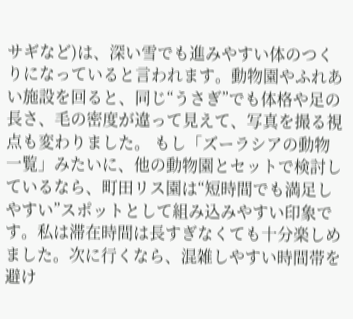サギなど)は、深い雪でも進みやすい体のつくりになっていると言われます。動物園やふれあい施設を回ると、同じ“うさぎ”でも体格や足の長さ、毛の密度が違って見えて、写真を撮る視点も変わりました。 もし「ズーラシアの動物一覧」みたいに、他の動物園とセットで検討しているなら、町田リス園は“短時間でも満足しやすい”スポットとして組み込みやすい印象です。私は滞在時間は長すぎなくても十分楽しめました。次に行くなら、混雑しやすい時間帯を避け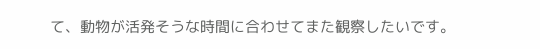て、動物が活発そうな時間に合わせてまた観察したいです。